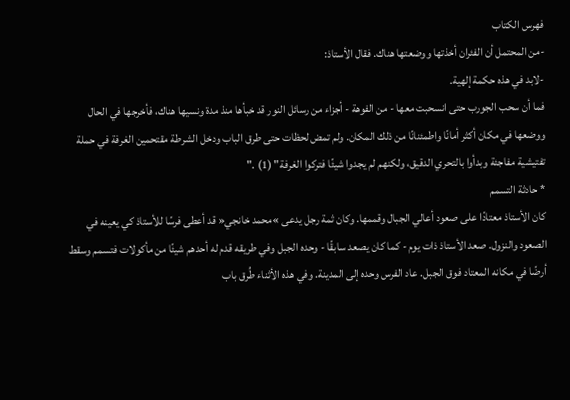فهرس الكتاب
-من المحتمل أن الفئران أخذتها ووضعتها هناك. فقال الأستاذ:
-لابد في هذه حكمة إلهية.
فما أن سحب الجورب حتى انسحبت معها - من الفوهة - أجزاء من رسائل النور قد خبأها منذ مدة ونسيها هناك، فأخرجها في الحال ووضعها في مكان أكثر أمانًا واطمئنانًا من ذلك المكان. ولم تمض لحظات حتى طرق الباب ودخل الشرطة مقتحمين الغرفة في حملة تفتيشية مفاجئة وبدأوا بالتحري الدقيق، ولكنهم لم يجدوا شيئًا فتركوا الغرفة" (1) ."
* حادثة التسمم
كان الأستاذ معتادًا على صعود أعالي الجبال وقممها. وكان ثمة رجل يدعى »محمد خانجي« قد أعطى فرسًا للأستاذ كي يعينه في الصعود والنزول. صعد الأستاذ ذات يوم - كما كان يصعد سابقًا - وحده الجبل وفي طريقه قدم له أحدهم شيئًا من مأكولات فتسمم وسقط أرضًا في مكانه المعتاد فوق الجبل. عاد الفرس وحده إلى المدينة. وفي هذه الأثناء طُرق باب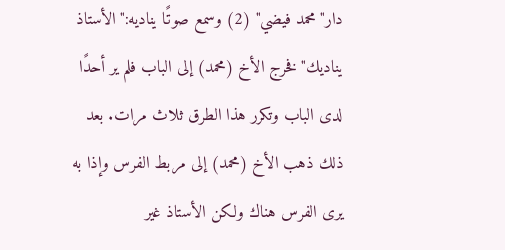دار"محمد فيضي" (2) وسمع صوتًا يناديه:"الأستاذ يناديك"فخرج الأخ (محمد) إلى الباب فلم ير أحدًا لدى الباب وتكرر هذا الطرق ثلاث مرات. بعد ذلك ذهب الأخ (محمد) إلى مربط الفرس وإذا به يرى الفرس هناك ولكن الأستاذ غير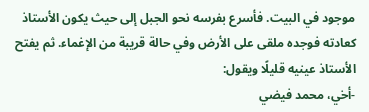موجود في البيت. فأسرع بفرسه نحو الجبل إلى حيث يكون الأستاذ كعادته فوجده ملقى على الأرض وفي حالة قريبة من الإغماء. ثم يفتح الأستاذ عينيه قليلًا ويقول:
-أخي، محمد فيضي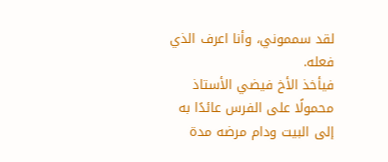لقد سمموني، وأنا اعرف الذي فعله.
فيأخذ الأخ فيضي الأستاذ محمولًا على الفرس عائدًا به إلى البيت ودام مرضه مدة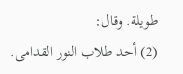طويلة. وقال:
(2) أحد طلاب النور القدامى.